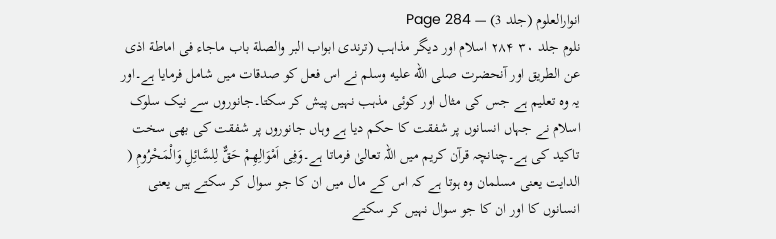انوارالعلوم (جلد 3) — Page 284
نلوم جلد ۳۰ ۲۸۴ اسلام اور دیگر مذاہب (ترندی ابواب البر والصلة باب ماجاء فی اماطة اذى عن الطريق اور آنحضرت صلى الله عليه وسلم نے اس فعل کو صدقات میں شامل فرمایا ہے۔اور یہ وہ تعلیم ہے جس کی مثال اور کوئی مذہب نہیں پیش کر سکتا۔جانوروں سے نیک سلوک اسلام نے جہاں انسانوں پر شفقت کا حکم دیا ہے وہاں جانوروں پر شفقت کی بھی سخت تاکید کی ہے۔چنانچہ قرآن کریم میں اللہ تعالیٰ فرماتا ہے۔وَفِی اَمْوَالِهِمْ حَقٌّ لِلسَّائِلِ وَالْمَحْرُومِ ( الدايت یعنی مسلمان وہ ہوتا ہے کہ اس کے مال میں ان کا جو سوال کر سکتے ہیں یعنی انسانوں کا اور ان کا جو سوال نہیں کر سکتے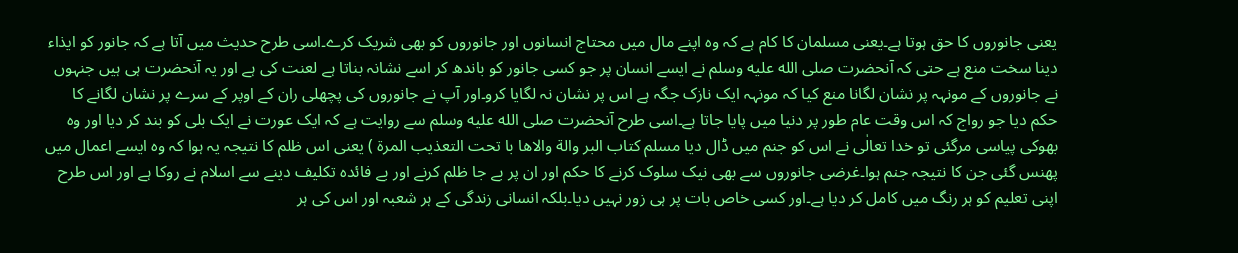یعنی جانوروں کا حق ہوتا ہے۔یعنی مسلمان کا کام ہے کہ وہ اپنے مال میں محتاج انسانوں اور جانوروں کو بھی شریک کرے۔اسی طرح حدیث میں آتا ہے کہ جانور کو ایذاء دینا سخت منع ہے حتی کہ آنحضرت صلى الله عليه وسلم نے ایسے انسان پر جو کسی جانور کو باندھ کر اسے نشانہ بناتا ہے لعنت کی ہے اور یہ آنحضرت ہی ہیں جنہوں نے جانوروں کے مونہہ پر نشان لگانا منع کیا کہ مونہہ ایک نازک جگہ ہے اس پر نشان نہ لگایا کرو۔اور آپ نے جانوروں کی پچھلی ران کے اوپر کے سرے پر نشان لگانے کا حکم دیا جو رواج کہ اس وقت عام طور پر دنیا میں پایا جاتا ہے۔اسی طرح آنحضرت صلى الله عليه وسلم سے روایت ہے کہ ایک عورت نے ایک بلی کو بند کر دیا اور وہ بھوکی پیاسی مرگئی تو خدا تعالٰی نے اس کو جنم میں ڈال دیا مسلم کتاب البر والة والاها با تحت التعذيب المرة ) یعنی اس ظلم کا نتیجہ یہ ہوا کہ وہ ایسے اعمال میں پھنس گئی جن کا نتیجہ جنم ہوا۔غرضی جانوروں سے بھی نیک سلوک کرنے کا حکم اور ان پر بے جا ظلم کرنے اور بے فائدہ تکلیف دینے سے اسلام نے روکا ہے اور اس طرح اپنی تعلیم کو ہر رنگ میں کامل کر دیا ہے۔اور کسی خاص بات پر ہی زور نہیں دیا۔بلکہ انسانی زندگی کے ہر شعبہ اور اس کی ہر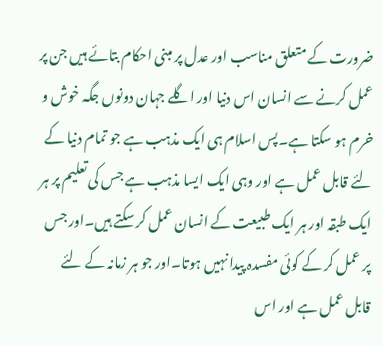ضرورت کے متعلق مناسب اور عدل پر مبنی احکام بتائے ہیں جن پر عمل کرنے سے انسان اس دنیا اور اگلے جہان دونوں جگہ خوش و خرم ہو سکتا ہے۔پس اسلام ہی ایک مذہب ہے جو تمام دنیا کے لئے قابل عمل ہے اور وہی ایک ایسا مذہب ہے جس کی تعلیم پر ہر ایک طبقہ اور ہر ایک طبیعت کے انسان عمل کر سکتے ہیں۔اور جس پر عمل کر کے کوئی مفسدہ پیدا نہیں ہوتا۔اور جو ہر زمانہ کے لئے قابل عمل ہے اور اس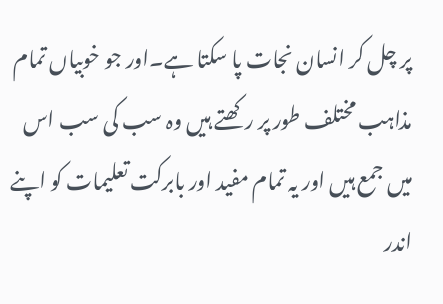پر چل کر انسان نجات پا سکتا ہے۔اور جو خوبیاں تمام مذاہب مختلف طور پر رکھتے ہیں وہ سب کی سب اس میں جمع ہیں اور یہ تمام مفید اور بابرکت تعلیمات کو اپنے اندر